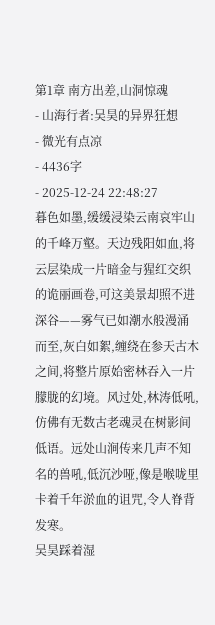第1章 南方出差,山洞惊魂
- 山海行者:吴昊的异界狂想
- 微光有点凉
- 4436字
- 2025-12-24 22:48:27
暮色如墨,缓缓浸染云南哀牢山的千峰万壑。天边残阳如血,将云层染成一片暗金与猩红交织的诡丽画卷,可这美景却照不进深谷——雾气已如潮水般漫涌而至,灰白如絮,缠绕在参天古木之间,将整片原始密林吞入一片朦胧的幻境。风过处,林涛低吼,仿佛有无数古老魂灵在树影间低语。远处山涧传来几声不知名的兽吼,低沉沙哑,像是喉咙里卡着千年淤血的诅咒,令人脊背发寒。
吴昊踩着湿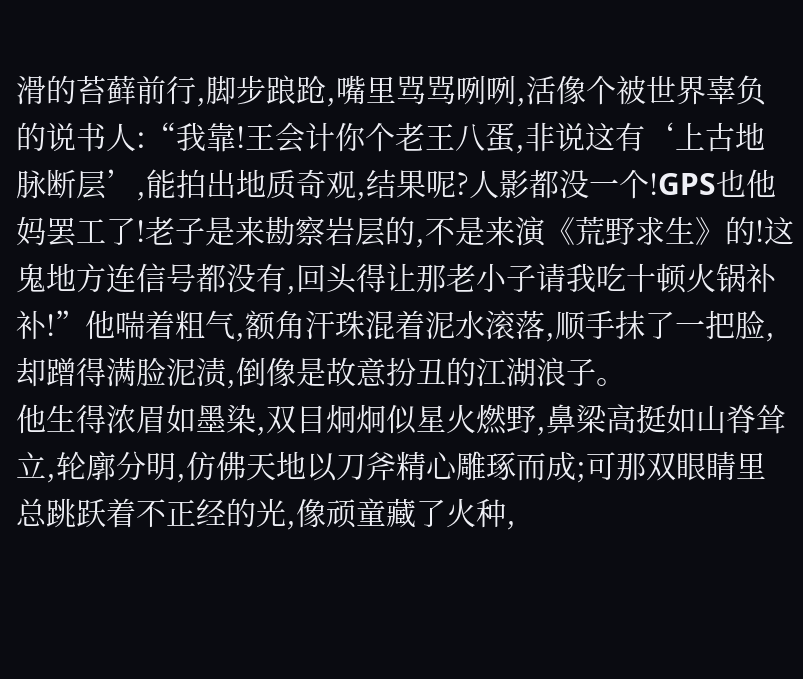滑的苔藓前行,脚步踉跄,嘴里骂骂咧咧,活像个被世界辜负的说书人:“我靠!王会计你个老王八蛋,非说这有‘上古地脉断层’,能拍出地质奇观,结果呢?人影都没一个!GPS也他妈罢工了!老子是来勘察岩层的,不是来演《荒野求生》的!这鬼地方连信号都没有,回头得让那老小子请我吃十顿火锅补补!”他喘着粗气,额角汗珠混着泥水滚落,顺手抹了一把脸,却蹭得满脸泥渍,倒像是故意扮丑的江湖浪子。
他生得浓眉如墨染,双目炯炯似星火燃野,鼻梁高挺如山脊耸立,轮廓分明,仿佛天地以刀斧精心雕琢而成;可那双眼睛里总跳跃着不正经的光,像顽童藏了火种,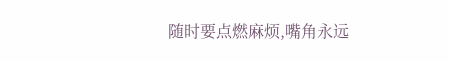随时要点燃麻烦,嘴角永远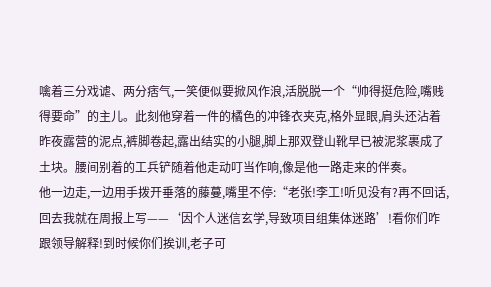噙着三分戏谑、两分痞气,一笑便似要掀风作浪,活脱脱一个“帅得挺危险,嘴贱得要命”的主儿。此刻他穿着一件的橘色的冲锋衣夹克,格外显眼,肩头还沾着昨夜露营的泥点,裤脚卷起,露出结实的小腿,脚上那双登山靴早已被泥浆裹成了土块。腰间别着的工兵铲随着他走动叮当作响,像是他一路走来的伴奏。
他一边走,一边用手拨开垂落的藤蔓,嘴里不停:“老张!李工!听见没有?再不回话,回去我就在周报上写——‘因个人迷信玄学,导致项目组集体迷路’!看你们咋跟领导解释!到时候你们挨训,老子可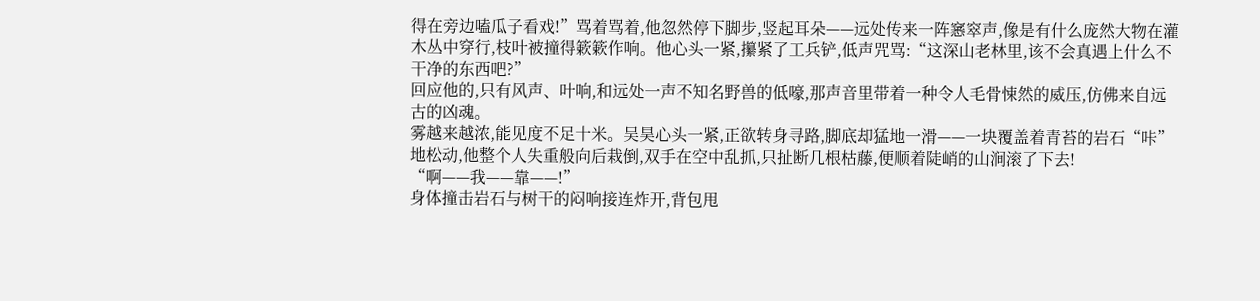得在旁边嗑瓜子看戏!”骂着骂着,他忽然停下脚步,竖起耳朵——远处传来一阵窸窣声,像是有什么庞然大物在灌木丛中穿行,枝叶被撞得簌簌作响。他心头一紧,攥紧了工兵铲,低声咒骂:“这深山老林里,该不会真遇上什么不干净的东西吧?”
回应他的,只有风声、叶响,和远处一声不知名野兽的低嚎,那声音里带着一种令人毛骨悚然的威压,仿佛来自远古的凶魂。
雾越来越浓,能见度不足十米。吴昊心头一紧,正欲转身寻路,脚底却猛地一滑——一块覆盖着青苔的岩石“咔”地松动,他整个人失重般向后栽倒,双手在空中乱抓,只扯断几根枯藤,便顺着陡峭的山涧滚了下去!
“啊——我——靠——!”
身体撞击岩石与树干的闷响接连炸开,背包甩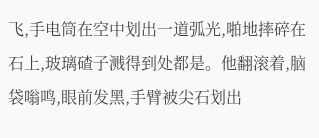飞,手电筒在空中划出一道弧光,啪地摔碎在石上,玻璃碴子溅得到处都是。他翻滚着,脑袋嗡鸣,眼前发黑,手臂被尖石划出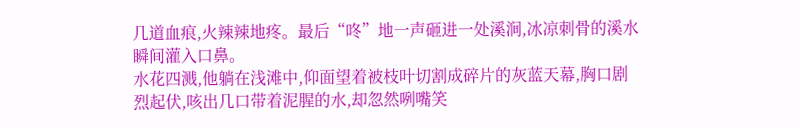几道血痕,火辣辣地疼。最后“咚”地一声砸进一处溪涧,冰凉刺骨的溪水瞬间灌入口鼻。
水花四溅,他躺在浅滩中,仰面望着被枝叶切割成碎片的灰蓝天幕,胸口剧烈起伏,咳出几口带着泥腥的水,却忽然咧嘴笑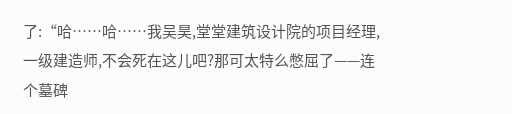了:“哈……哈……我吴昊,堂堂建筑设计院的项目经理,一级建造师,不会死在这儿吧?那可太特么憋屈了——连个墓碑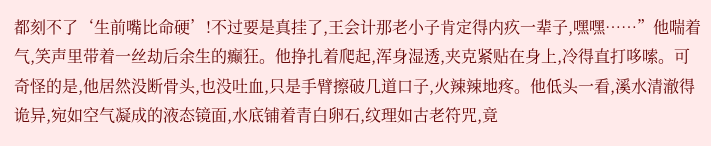都刻不了‘生前嘴比命硬’!不过要是真挂了,王会计那老小子肯定得内疚一辈子,嘿嘿……”他喘着气,笑声里带着一丝劫后余生的癫狂。他挣扎着爬起,浑身湿透,夹克紧贴在身上,冷得直打哆嗦。可奇怪的是,他居然没断骨头,也没吐血,只是手臂擦破几道口子,火辣辣地疼。他低头一看,溪水清澈得诡异,宛如空气凝成的液态镜面,水底铺着青白卵石,纹理如古老符咒,竟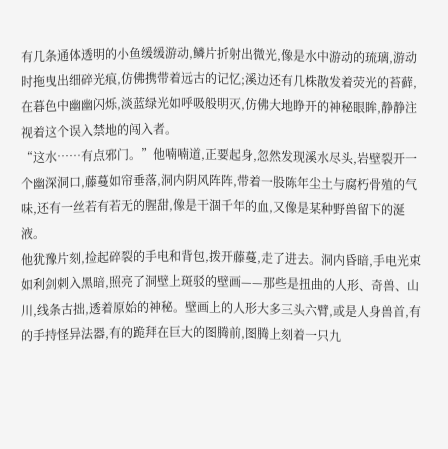有几条通体透明的小鱼缓缓游动,鳞片折射出微光,像是水中游动的琉璃,游动时拖曳出细碎光痕,仿佛携带着远古的记忆;溪边还有几株散发着荧光的苔藓,在暮色中幽幽闪烁,淡蓝绿光如呼吸般明灭,仿佛大地睁开的神秘眼眸,静静注视着这个误入禁地的闯入者。
“这水……有点邪门。”他喃喃道,正要起身,忽然发现溪水尽头,岩壁裂开一个幽深洞口,藤蔓如帘垂落,洞内阴风阵阵,带着一股陈年尘土与腐朽骨殖的气味,还有一丝若有若无的腥甜,像是干涸千年的血,又像是某种野兽留下的涎液。
他犹豫片刻,捡起碎裂的手电和背包,拨开藤蔓,走了进去。洞内昏暗,手电光束如利剑刺入黑暗,照亮了洞壁上斑驳的壁画——那些是扭曲的人形、奇兽、山川,线条古拙,透着原始的神秘。壁画上的人形大多三头六臂,或是人身兽首,有的手持怪异法器,有的跪拜在巨大的图腾前,图腾上刻着一只九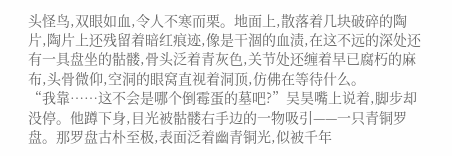头怪鸟,双眼如血,令人不寒而栗。地面上,散落着几块破碎的陶片,陶片上还残留着暗红痕迹,像是干涸的血渍,在这不远的深处还有一具盘坐的骷髅,骨头泛着青灰色,关节处还缠着早已腐朽的麻布,头骨微仰,空洞的眼窝直视着洞顶,仿佛在等待什么。
“我靠……这不会是哪个倒霉蛋的墓吧?”吴昊嘴上说着,脚步却没停。他蹲下身,目光被骷髅右手边的一物吸引——一只青铜罗盘。那罗盘古朴至极,表面泛着幽青铜光,似被千年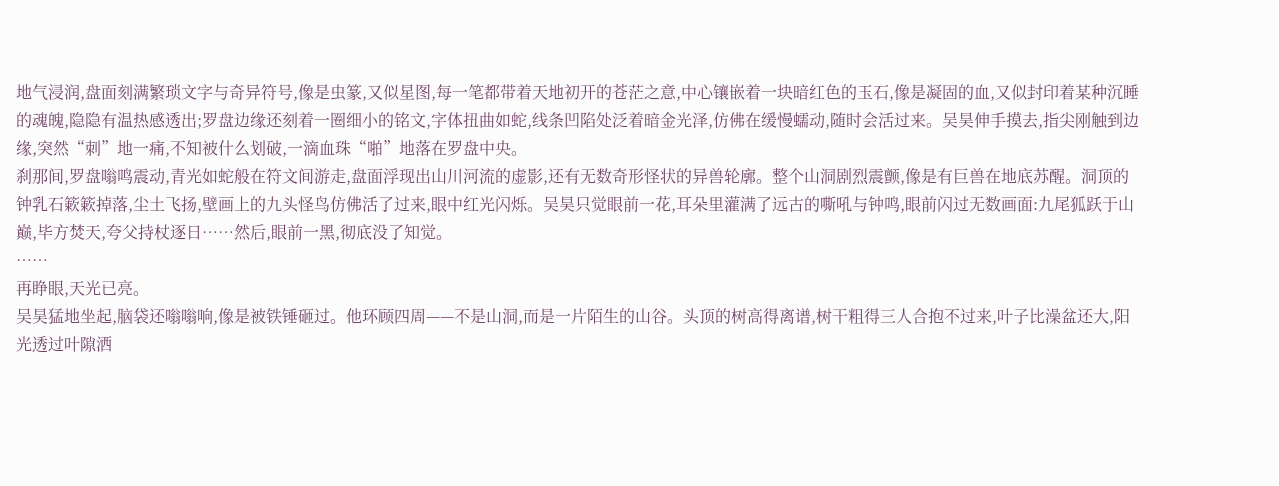地气浸润,盘面刻满繁琐文字与奇异符号,像是虫篆,又似星图,每一笔都带着天地初开的苍茫之意,中心镶嵌着一块暗红色的玉石,像是凝固的血,又似封印着某种沉睡的魂魄,隐隐有温热感透出;罗盘边缘还刻着一圈细小的铭文,字体扭曲如蛇,线条凹陷处泛着暗金光泽,仿佛在缓慢蠕动,随时会活过来。吴昊伸手摸去,指尖刚触到边缘,突然“刺”地一痛,不知被什么划破,一滴血珠“啪”地落在罗盘中央。
刹那间,罗盘嗡鸣震动,青光如蛇般在符文间游走,盘面浮现出山川河流的虚影,还有无数奇形怪状的异兽轮廓。整个山洞剧烈震颤,像是有巨兽在地底苏醒。洞顶的钟乳石簌簌掉落,尘土飞扬,壁画上的九头怪鸟仿佛活了过来,眼中红光闪烁。吴昊只觉眼前一花,耳朵里灌满了远古的嘶吼与钟鸣,眼前闪过无数画面:九尾狐跃于山巅,毕方焚天,夸父持杖逐日……然后,眼前一黑,彻底没了知觉。
……
再睁眼,天光已亮。
吴昊猛地坐起,脑袋还嗡嗡响,像是被铁锤砸过。他环顾四周——不是山洞,而是一片陌生的山谷。头顶的树高得离谱,树干粗得三人合抱不过来,叶子比澡盆还大,阳光透过叶隙洒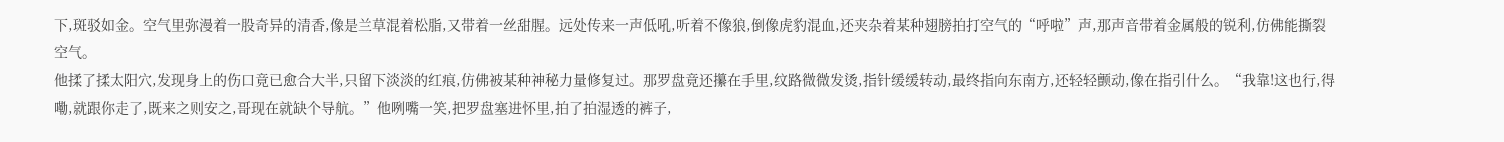下,斑驳如金。空气里弥漫着一股奇异的清香,像是兰草混着松脂,又带着一丝甜腥。远处传来一声低吼,听着不像狼,倒像虎豹混血,还夹杂着某种翅膀拍打空气的“呼啦”声,那声音带着金属般的锐利,仿佛能撕裂空气。
他揉了揉太阳穴,发现身上的伤口竟已愈合大半,只留下淡淡的红痕,仿佛被某种神秘力量修复过。那罗盘竟还攥在手里,纹路微微发烫,指针缓缓转动,最终指向东南方,还轻轻颤动,像在指引什么。“我靠!这也行,得嘞,就跟你走了,既来之则安之,哥现在就缺个导航。”他咧嘴一笑,把罗盘塞进怀里,拍了拍湿透的裤子,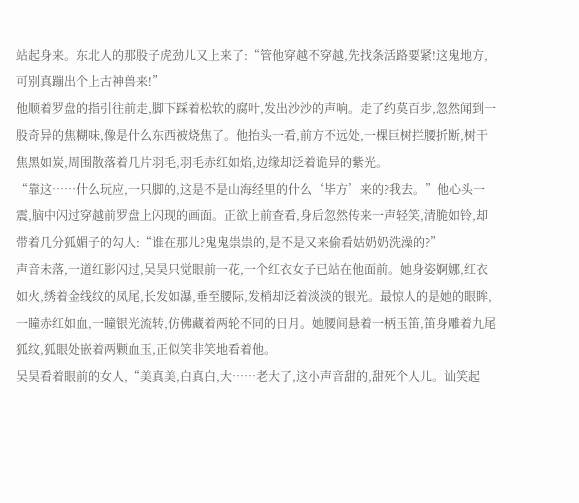站起身来。东北人的那股子虎劲儿又上来了:“管他穿越不穿越,先找条活路要紧!这鬼地方,可别真蹦出个上古神兽来!”
他顺着罗盘的指引往前走,脚下踩着松软的腐叶,发出沙沙的声响。走了约莫百步,忽然闻到一股奇异的焦糊味,像是什么东西被烧焦了。他抬头一看,前方不远处,一棵巨树拦腰折断,树干焦黑如炭,周围散落着几片羽毛,羽毛赤红如焰,边缘却泛着诡异的紫光。
“靠这……什么玩应,一只脚的,这是不是山海经里的什么‘毕方’来的?我去。”他心头一震,脑中闪过穿越前罗盘上闪现的画面。正欲上前查看,身后忽然传来一声轻笑,清脆如铃,却带着几分狐媚子的勾人:“谁在那儿?鬼鬼祟祟的,是不是又来偷看姑奶奶洗澡的?”
声音未落,一道红影闪过,吴昊只觉眼前一花,一个红衣女子已站在他面前。她身姿婀娜,红衣如火,绣着金线纹的凤尾,长发如瀑,垂至腰际,发梢却泛着淡淡的银光。最惊人的是她的眼眸,一瞳赤红如血,一瞳银光流转,仿佛藏着两轮不同的日月。她腰间悬着一柄玉笛,笛身雕着九尾狐纹,狐眼处嵌着两颗血玉,正似笑非笑地看着他。
吴昊看着眼前的女人,“美真美,白真白,大……老大了,这小声音甜的,甜死个人儿。讪笑起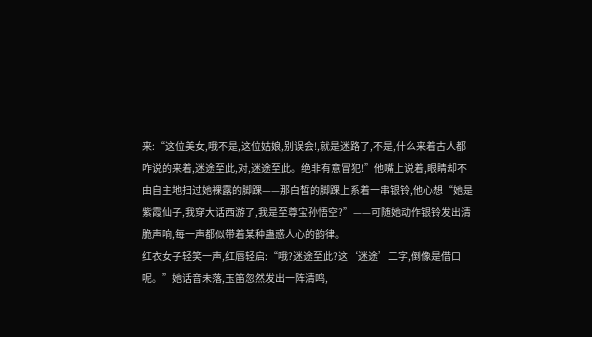来:“这位美女,哦不是,这位姑娘,别误会!,就是迷路了,不是,什么来着古人都咋说的来着,迷途至此,对,迷途至此。绝非有意冒犯!”他嘴上说着,眼睛却不由自主地扫过她裸露的脚踝——那白皙的脚踝上系着一串银铃,他心想“她是紫霞仙子,我穿大话西游了,我是至尊宝孙悟空?”——可随她动作银铃发出清脆声响,每一声都似带着某种蛊惑人心的韵律。
红衣女子轻笑一声,红唇轻启:“哦?迷途至此?这‘迷途’二字,倒像是借口呢。”她话音未落,玉笛忽然发出一阵清鸣,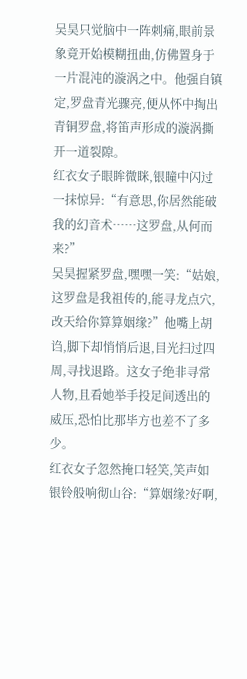吴昊只觉脑中一阵刺痛,眼前景象竟开始模糊扭曲,仿佛置身于一片混沌的漩涡之中。他强自镇定,罗盘青光骤亮,便从怀中掏出青铜罗盘,将笛声形成的漩涡撕开一道裂隙。
红衣女子眼眸微眯,银瞳中闪过一抹惊异:“有意思,你居然能破我的幻音术……这罗盘,从何而来?”
吴昊握紧罗盘,嘿嘿一笑:“姑娘,这罗盘是我祖传的,能寻龙点穴,改天给你算算姻缘?”他嘴上胡诌,脚下却悄悄后退,目光扫过四周,寻找退路。这女子绝非寻常人物,且看她举手投足间透出的威压,恐怕比那毕方也差不了多少。
红衣女子忽然掩口轻笑,笑声如银铃般响彻山谷:“算姻缘?好啊,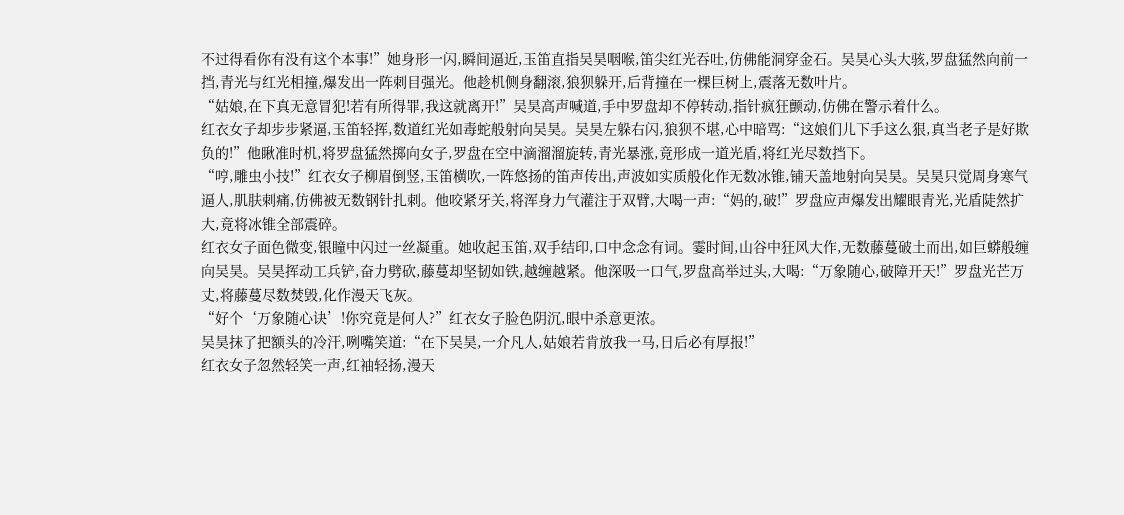不过得看你有没有这个本事!”她身形一闪,瞬间逼近,玉笛直指吴昊咽喉,笛尖红光吞吐,仿佛能洞穿金石。吴昊心头大骇,罗盘猛然向前一挡,青光与红光相撞,爆发出一阵刺目强光。他趁机侧身翻滚,狼狈躲开,后背撞在一棵巨树上,震落无数叶片。
“姑娘,在下真无意冒犯!若有所得罪,我这就离开!”吴昊高声喊道,手中罗盘却不停转动,指针疯狂颤动,仿佛在警示着什么。
红衣女子却步步紧逼,玉笛轻挥,数道红光如毒蛇般射向吴昊。吴昊左躲右闪,狼狈不堪,心中暗骂:“这娘们儿下手这么狠,真当老子是好欺负的!”他瞅准时机,将罗盘猛然掷向女子,罗盘在空中滴溜溜旋转,青光暴涨,竟形成一道光盾,将红光尽数挡下。
“哼,雕虫小技!”红衣女子柳眉倒竖,玉笛横吹,一阵悠扬的笛声传出,声波如实质般化作无数冰锥,铺天盖地射向吴昊。吴昊只觉周身寒气逼人,肌肤刺痛,仿佛被无数钢针扎刺。他咬紧牙关,将浑身力气灌注于双臂,大喝一声:“妈的,破!”罗盘应声爆发出耀眼青光,光盾陡然扩大,竟将冰锥全部震碎。
红衣女子面色微变,银瞳中闪过一丝凝重。她收起玉笛,双手结印,口中念念有词。霎时间,山谷中狂风大作,无数藤蔓破土而出,如巨蟒般缠向吴昊。吴昊挥动工兵铲,奋力劈砍,藤蔓却坚韧如铁,越缠越紧。他深吸一口气,罗盘高举过头,大喝:“万象随心,破障开天!”罗盘光芒万丈,将藤蔓尽数焚毁,化作漫天飞灰。
“好个‘万象随心诀’!你究竟是何人?”红衣女子脸色阴沉,眼中杀意更浓。
吴昊抹了把额头的冷汗,咧嘴笑道:“在下吴昊,一介凡人,姑娘若肯放我一马,日后必有厚报!”
红衣女子忽然轻笑一声,红袖轻扬,漫天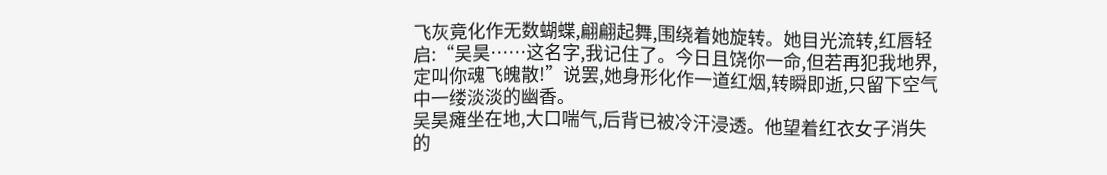飞灰竟化作无数蝴蝶,翩翩起舞,围绕着她旋转。她目光流转,红唇轻启:“吴昊……这名字,我记住了。今日且饶你一命,但若再犯我地界,定叫你魂飞魄散!”说罢,她身形化作一道红烟,转瞬即逝,只留下空气中一缕淡淡的幽香。
吴昊瘫坐在地,大口喘气,后背已被冷汗浸透。他望着红衣女子消失的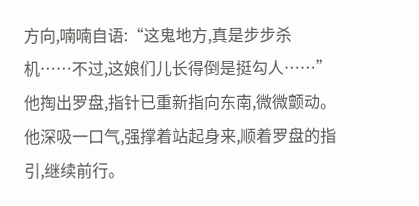方向,喃喃自语:“这鬼地方,真是步步杀机……不过,这娘们儿长得倒是挺勾人……”他掏出罗盘,指针已重新指向东南,微微颤动。他深吸一口气,强撑着站起身来,顺着罗盘的指引,继续前行。